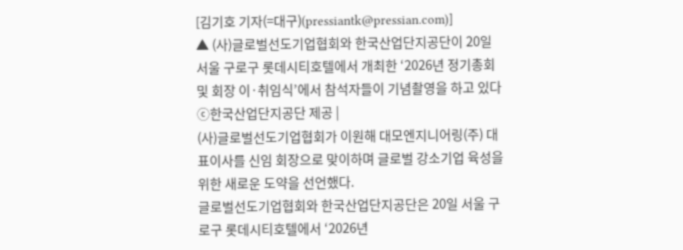[김기호 기자(=대구)(pressiantk@pressian.com)]
▲ (사)글로벌선도기업협회와 한국산업단지공단이 20일 서울 구로구 롯데시티호텔에서 개최한 ‘2026년 정기총회 및 회장 이·취임식’에서 참석자들이 기념촬영을 하고 있다 ⓒ한국산업단지공단 제공 |
(사)글로벌선도기업협회가 이원해 대모엔지니어링(주) 대표이사를 신임 회장으로 맞이하며 글로벌 강소기업 육성을 위한 새로운 도약을 선언했다.
글로벌선도기업협회와 한국산업단지공단은 20일 서울 구로구 롯데시티호텔에서 ‘2026년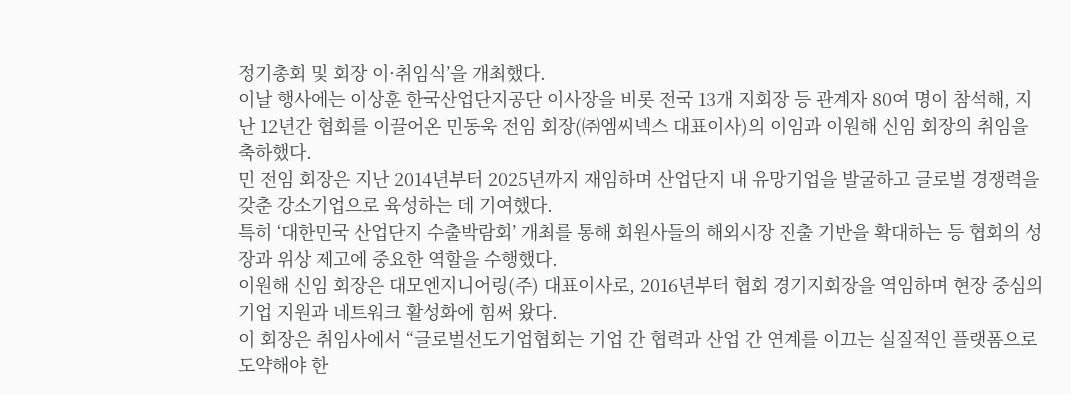정기총회 및 회장 이·취임식’을 개최했다.
이날 행사에는 이상훈 한국산업단지공단 이사장을 비롯 전국 13개 지회장 등 관계자 80여 명이 참석해, 지난 12년간 협회를 이끌어온 민동욱 전임 회장(㈜엠씨넥스 대표이사)의 이임과 이원해 신임 회장의 취임을 축하했다.
민 전임 회장은 지난 2014년부터 2025년까지 재임하며 산업단지 내 유망기업을 발굴하고 글로벌 경쟁력을 갖춘 강소기업으로 육성하는 데 기여했다.
특히 ‘대한민국 산업단지 수출박람회’ 개최를 통해 회원사들의 해외시장 진출 기반을 확대하는 등 협회의 성장과 위상 제고에 중요한 역할을 수행했다.
이원해 신임 회장은 대모엔지니어링(주) 대표이사로, 2016년부터 협회 경기지회장을 역임하며 현장 중심의 기업 지원과 네트워크 활성화에 힘써 왔다.
이 회장은 취임사에서 “글로벌선도기업협회는 기업 간 협력과 산업 간 연계를 이끄는 실질적인 플랫폼으로 도약해야 한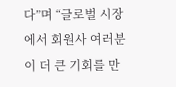다”며 “글로벌 시장에서 회원사 여러분이 더 큰 기회를 만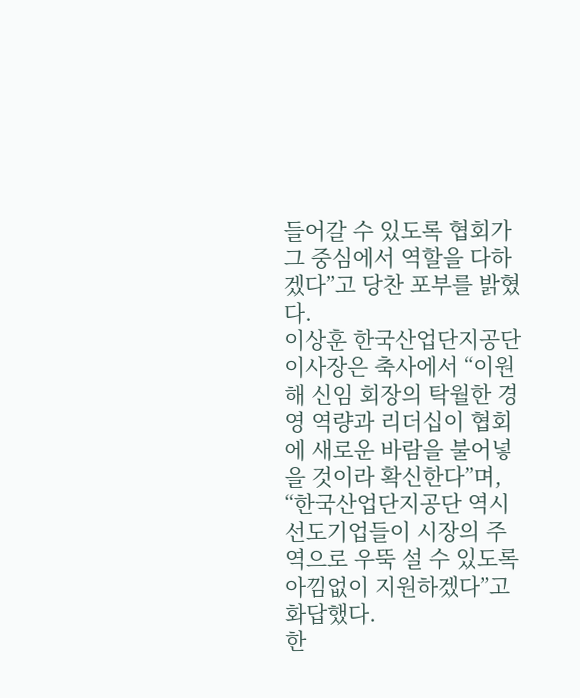들어갈 수 있도록 협회가 그 중심에서 역할을 다하겠다”고 당찬 포부를 밝혔다.
이상훈 한국산업단지공단 이사장은 축사에서 “이원해 신임 회장의 탁월한 경영 역량과 리더십이 협회에 새로운 바람을 불어넣을 것이라 확신한다”며, “한국산업단지공단 역시 선도기업들이 시장의 주역으로 우뚝 설 수 있도록 아낌없이 지원하겠다”고 화답했다.
한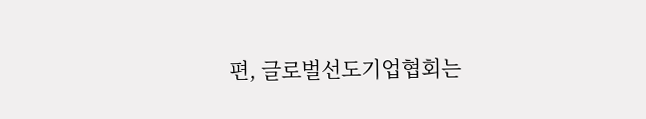편, 글로벌선도기업협회는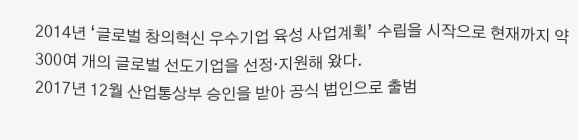2014년 ‘글로벌 창의혁신 우수기업 육성 사업계획’ 수립을 시작으로 현재까지 약 300여 개의 글로벌 선도기업을 선정·지원해 왔다.
2017년 12월 산업통상부 승인을 받아 공식 법인으로 출범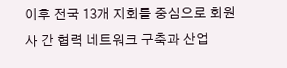이후 전국 13개 지회를 중심으로 회원사 간 협력 네트워크 구축과 산업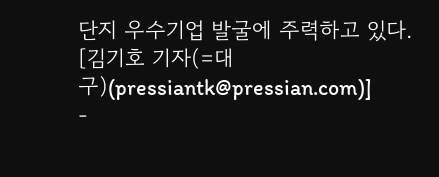단지 우수기업 발굴에 주력하고 있다.
[김기호 기자(=대구)(pressiantk@pressian.com)]
-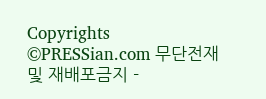Copyrights ©PRESSian.com 무단전재 및 재배포금지 -